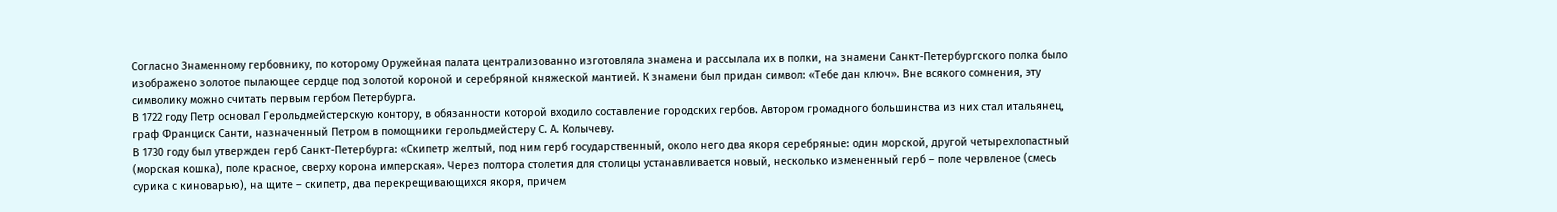Согласно Знаменному гербовнику, по которому Оружейная палата централизованно изготовляла знамена и рассылала их в полки, на знамени Санкт-Петербургского полка было изображено золотое пылающее сердце под золотой короной и серебряной княжеской мантией. К знамени был придан символ: «Тебе дан ключ». Вне всякого сомнения, эту символику можно считать первым гербом Петербурга.
В 1722 году Петр основал Герольдмейстерскую контору, в обязанности которой входило составление городских гербов. Автором громадного большинства из них стал итальянец, граф Франциск Санти, назначенный Петром в помощники герольдмейстеру С. А. Колычеву.
В 1730 году был утвержден герб Санкт-Петербурга: «Скипетр желтый, под ним герб государственный, около него два якоря серебряные: один морской, другой четырехлопастный (морская кошка), поле красное, сверху корона имперская». Через полтора столетия для столицы устанавливается новый, несколько измененный герб – поле червленое (смесь сурика с киноварью), на щите – скипетр, два перекрещивающихся якоря, причем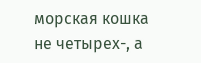морская кошка не четырех-, а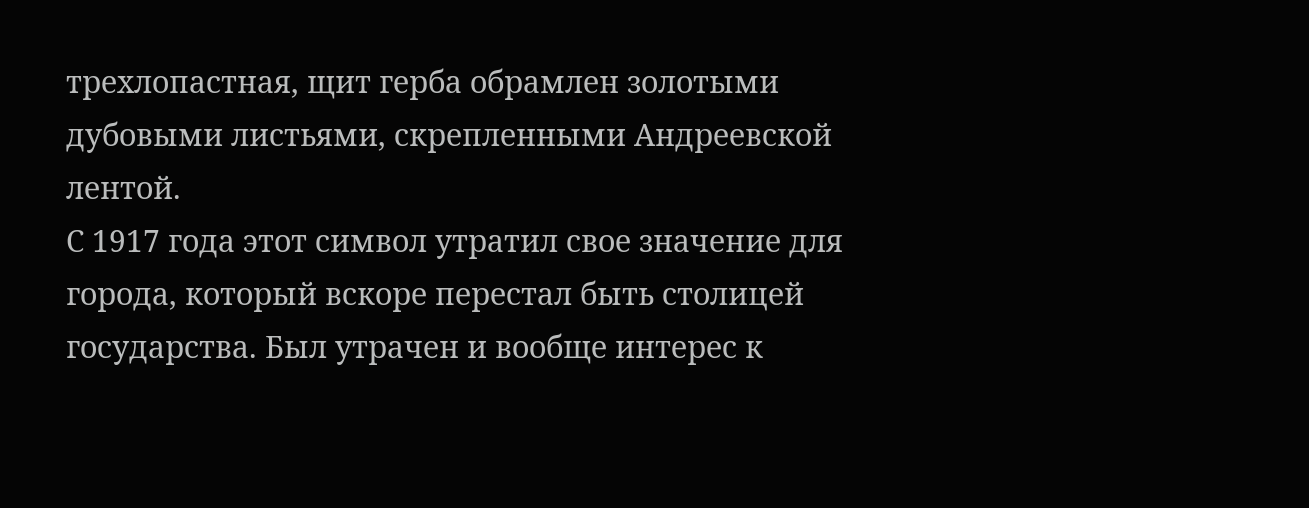трехлопастная, щит герба обрамлен золотыми дубовыми листьями, скрепленными Андреевской лентой.
С 1917 года этот символ утратил свое значение для города, который вскоре перестал быть столицей государства. Был утрачен и вообще интерес к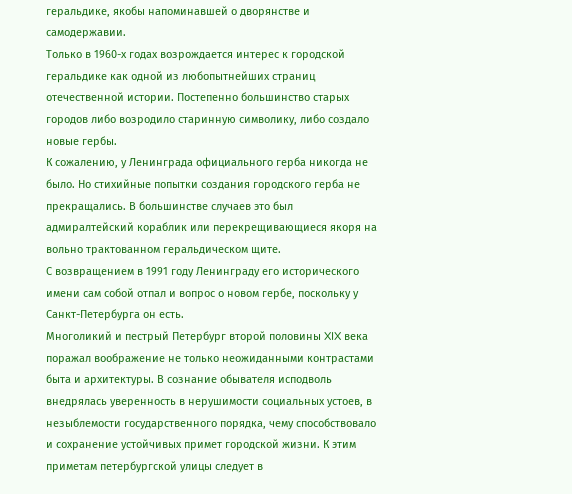геральдике, якобы напоминавшей о дворянстве и самодержавии.
Только в 1960-х годах возрождается интерес к городской геральдике как одной из любопытнейших страниц отечественной истории. Постепенно большинство старых городов либо возродило старинную символику, либо создало новые гербы.
К сожалению, у Ленинграда официального герба никогда не было. Но стихийные попытки создания городского герба не прекращались. В большинстве случаев это был адмиралтейский кораблик или перекрещивающиеся якоря на вольно трактованном геральдическом щите.
С возвращением в 1991 году Ленинграду его исторического имени сам собой отпал и вопрос о новом гербе, поскольку у Санкт-Петербурга он есть.
Многоликий и пестрый Петербург второй половины XIX века поражал воображение не только неожиданными контрастами быта и архитектуры. В сознание обывателя исподволь внедрялась уверенность в нерушимости социальных устоев, в незыблемости государственного порядка, чему способствовало и сохранение устойчивых примет городской жизни. К этим приметам петербургской улицы следует в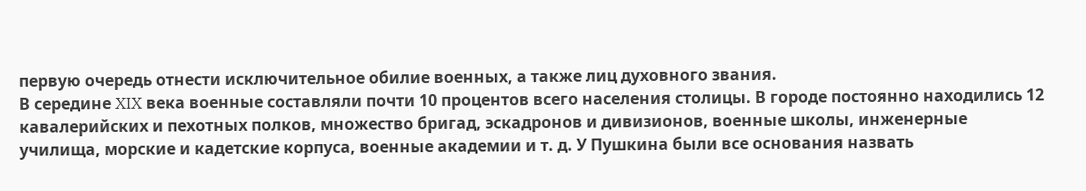первую очередь отнести исключительное обилие военных, а также лиц духовного звания.
В середине XIX века военные составляли почти 10 процентов всего населения столицы. В городе постоянно находились 12 кавалерийских и пехотных полков, множество бригад, эскадронов и дивизионов, военные школы, инженерные училища, морские и кадетские корпуса, военные академии и т. д. У Пушкина были все основания назвать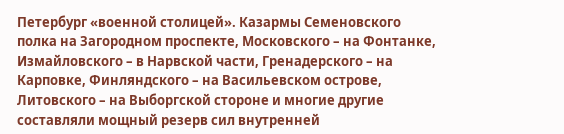Петербург «военной столицей». Казармы Семеновского полка на Загородном проспекте, Московского – на Фонтанке, Измайловского – в Нарвской части, Гренадерского – на Карповке, Финляндского – на Васильевском острове, Литовского – на Выборгской стороне и многие другие составляли мощный резерв сил внутренней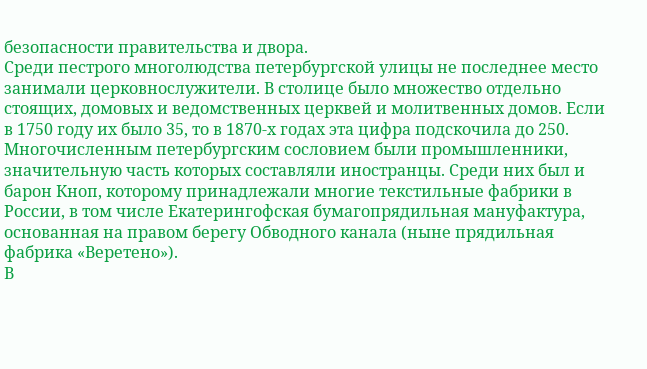безопасности правительства и двора.
Среди пестрого многолюдства петербургской улицы не последнее место занимали церковнослужители. В столице было множество отдельно стоящих, домовых и ведомственных церквей и молитвенных домов. Если в 1750 году их было 35, то в 1870-х годах эта цифра подскочила до 250.
Многочисленным петербургским сословием были промышленники, значительную часть которых составляли иностранцы. Среди них был и барон Кноп, которому принадлежали многие текстильные фабрики в России, в том числе Екатерингофская бумагопрядильная мануфактура, основанная на правом берегу Обводного канала (ныне прядильная фабрика «Веретено»).
В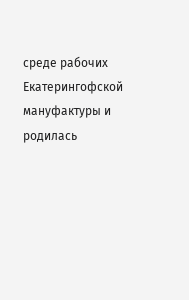среде рабочих Екатерингофской мануфактуры и родилась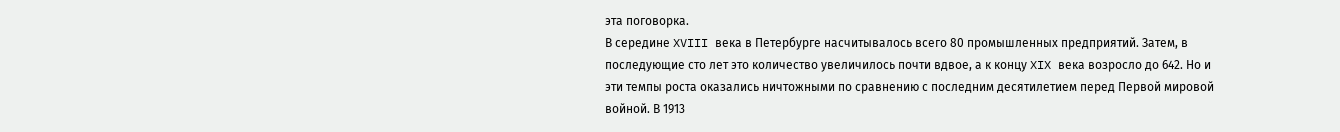эта поговорка.
В середине XVIII века в Петербурге насчитывалось всего 80 промышленных предприятий. Затем, в последующие сто лет это количество увеличилось почти вдвое, а к концу XIX века возросло до 642. Но и эти темпы роста оказались ничтожными по сравнению с последним десятилетием перед Первой мировой войной. В 1913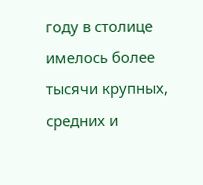году в столице имелось более тысячи крупных, средних и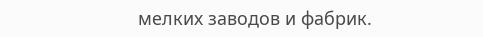мелких заводов и фабрик.